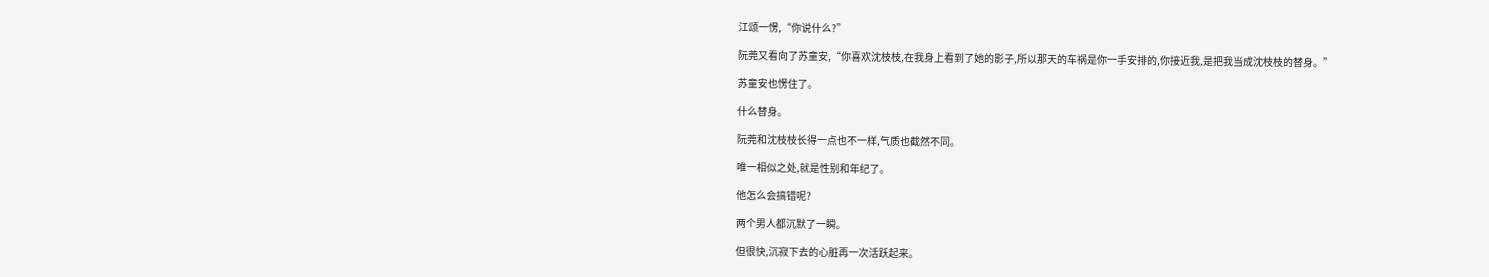江颂一愣,“你说什么?”

阮莞又看向了苏童安,“你喜欢沈枝枝,在我身上看到了她的影子,所以那天的车祸是你一手安排的,你接近我,是把我当成沈枝枝的替身。”

苏童安也愣住了。

什么替身。

阮莞和沈枝枝长得一点也不一样,气质也截然不同。

唯一相似之处,就是性别和年纪了。

他怎么会搞错呢?

两个男人都沉默了一瞬。

但很快,沉寂下去的心脏再一次活跃起来。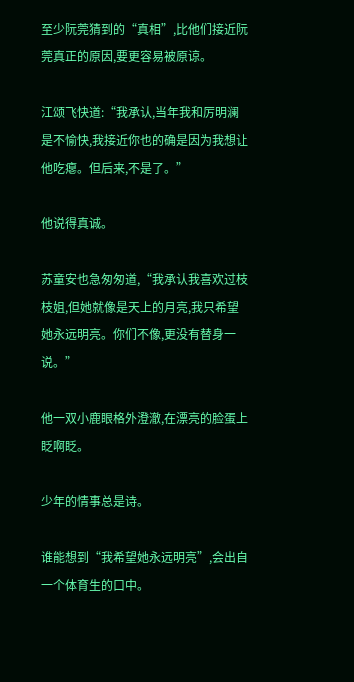至少阮莞猜到的“真相”,比他们接近阮莞真正的原因,要更容易被原谅。

江颂飞快道:“我承认,当年我和厉明澜是不愉快,我接近你也的确是因为我想让他吃瘪。但后来,不是了。”

他说得真诚。

苏童安也急匆匆道,“我承认我喜欢过枝枝姐,但她就像是天上的月亮,我只希望她永远明亮。你们不像,更没有替身一说。”

他一双小鹿眼格外澄澈,在漂亮的脸蛋上眨啊眨。

少年的情事总是诗。

谁能想到“我希望她永远明亮”,会出自一个体育生的口中。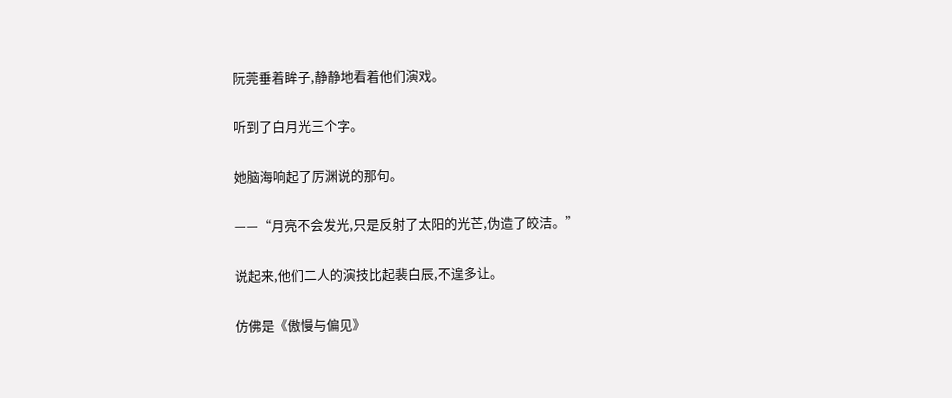阮莞垂着眸子,静静地看着他们演戏。

听到了白月光三个字。

她脑海响起了厉渊说的那句。

——“月亮不会发光,只是反射了太阳的光芒,伪造了皎洁。”

说起来,他们二人的演技比起裴白辰,不遑多让。

仿佛是《傲慢与偏见》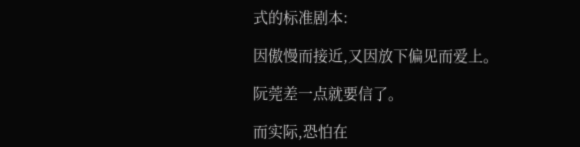式的标准剧本:

因傲慢而接近,又因放下偏见而爱上。

阮莞差一点就要信了。

而实际,恐怕在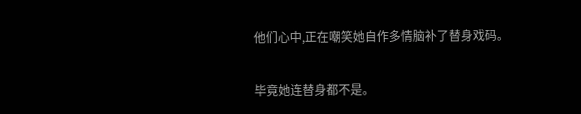他们心中,正在嘲笑她自作多情脑补了替身戏码。

毕竟她连替身都不是。